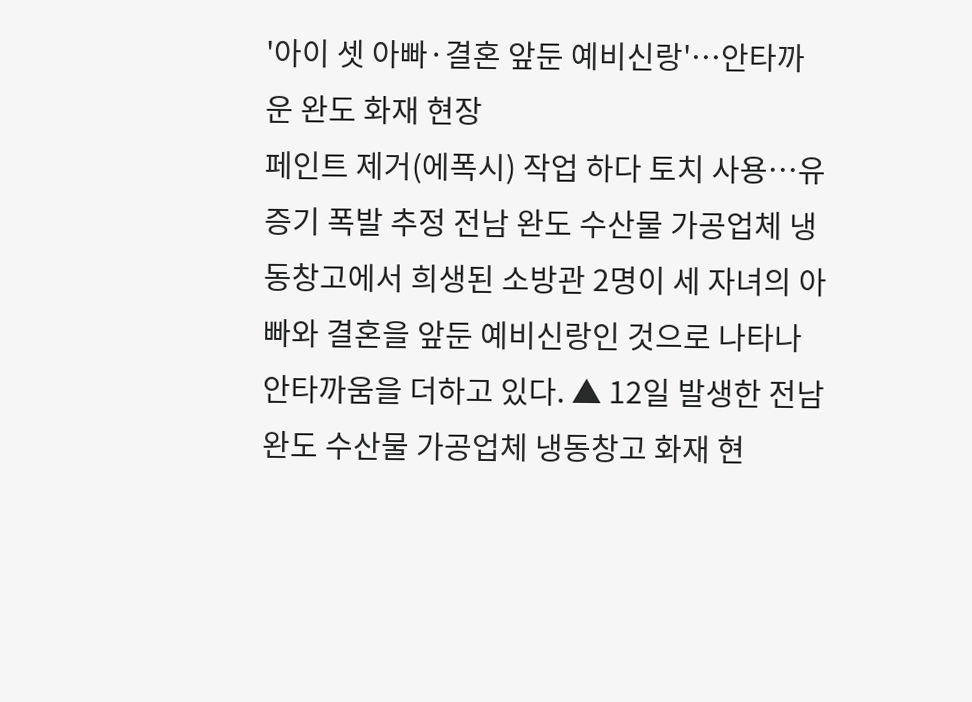'아이 셋 아빠·결혼 앞둔 예비신랑'…안타까운 완도 화재 현장
페인트 제거(에폭시) 작업 하다 토치 사용…유증기 폭발 추정 전남 완도 수산물 가공업체 냉동창고에서 희생된 소방관 2명이 세 자녀의 아빠와 결혼을 앞둔 예비신랑인 것으로 나타나 안타까움을 더하고 있다. ▲ 12일 발생한 전남 완도 수산물 가공업체 냉동창고 화재 현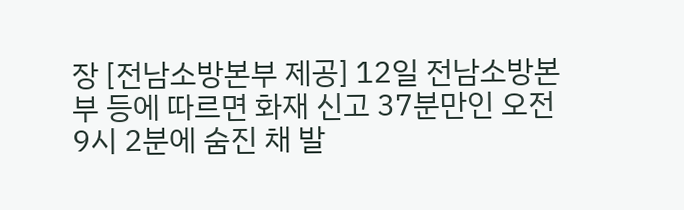장 [전남소방본부 제공] 12일 전남소방본부 등에 따르면 화재 신고 37분만인 오전 9시 2분에 숨진 채 발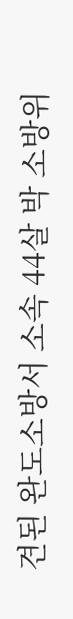견된 완도소방서 소속 44살 박 소방위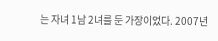는 자녀 1남 2녀를 둔 가장이었다. 2007년